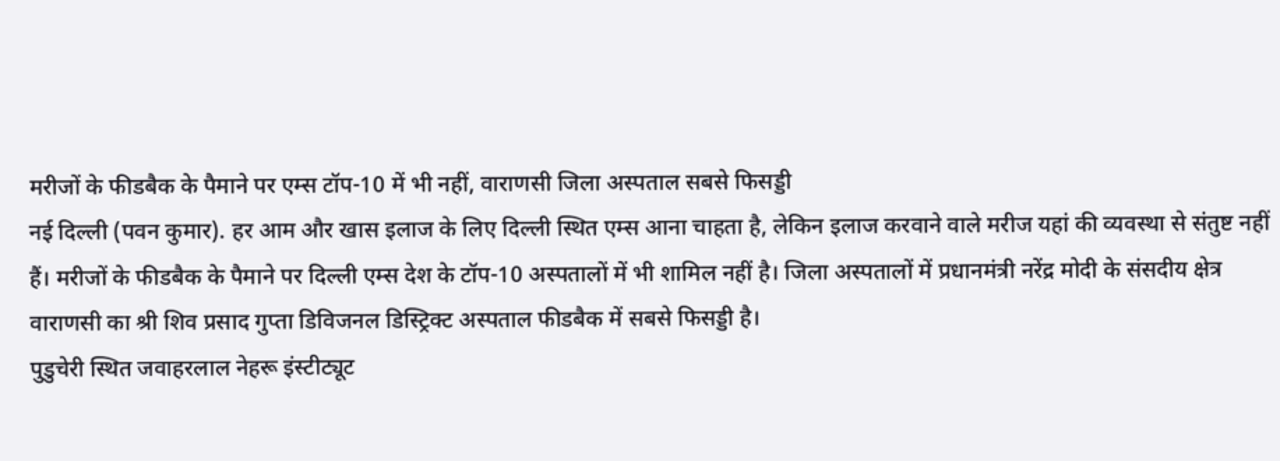मरीजों के फीडबैक के पैमाने पर एम्स टॉप-10 में भी नहीं, वाराणसी जिला अस्पताल सबसे फिसड्डी
नई दिल्ली (पवन कुमार). हर आम और खास इलाज के लिए दिल्ली स्थित एम्स आना चाहता है, लेकिन इलाज करवाने वाले मरीज यहां की व्यवस्था से संतुष्ट नहीं हैं। मरीजों के फीडबैक के पैमाने पर दिल्ली एम्स देश के टॉप-10 अस्पतालों में भी शामिल नहीं है। जिला अस्पतालों में प्रधानमंत्री नरेंद्र मोदी के संसदीय क्षेत्र वाराणसी का श्री शिव प्रसाद गुप्ता डिविजनल डिस्ट्रिक्ट अस्पताल फीडबैक में सबसे फिसड्डी है।
पुडुचेरी स्थित जवाहरलाल नेहरू इंस्टीट्यूट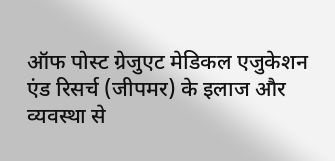ऑफ पोस्ट ग्रेजुएट मेडिकल एजुकेशन एंड रिसर्च (जीपमर) के इलाज और व्यवस्था से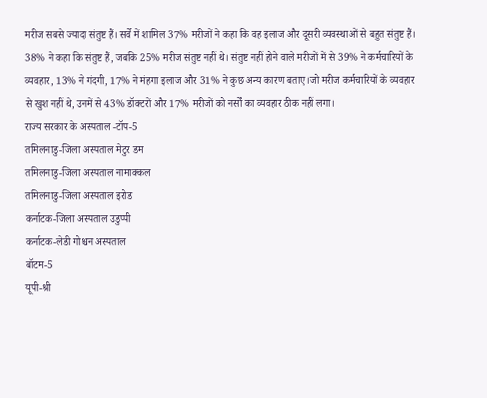मरीज सबसे ज्यादा संतुष्ट हैं। सर्वे में शामिल 37% मरीजों ने कहा कि वह इलाज और दूसरी व्यवस्थाओं से बहुत संतुष्ट हैं।
38% ने कहा कि संतुष्ट हैं, जबकि 25% मरीज संतुष्ट नहीं थे। संतुष्ट नहीं होने वाले मरीजों में से 39% ने कर्मचारियों के व्यवहार, 13% ने गंदगी, 17% ने मंहगा इलाज और 31% ने कुछ अन्य कारण बताए।जो मरीज कर्मचारियों के व्यवहार से खुश नहीं थे, उनमें से 43% डॉक्टरों और 17% मरीजों को नर्सों का व्यवहार ठीक नहीं लगा।
राज्य सरकार के अस्पताल -टॉप-5
तमिलनाडु-जिला अस्पताल मेटुर डम
तमिलनाडु-जिला अस्पताल नामाक्कल
तमिलनाडु-जिला अस्पताल इरोड
कर्नाटक-जिला अस्पताल उडुप्पी
कर्नाटक-लेडी गोश्चन अस्पताल
बॉटम-5
यूपी-श्री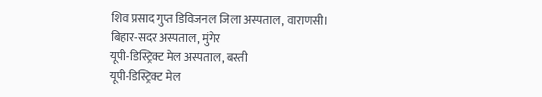शिव प्रसाद गुप्त डिविजनल जिला अस्पताल, वाराणसी।
बिहार-सदर अस्पताल, मुंगेर
यूपी-डिस्ट्रिक्ट मेल अस्पताल, बस्ती
यूपी-डिस्ट्रिक्ट मेल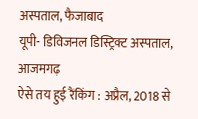अस्पताल, फैजाबाद
यूपी- डिविजनल डिस्ट्रिक्ट अस्पताल, आजमगढ़
ऐसे तय हुई रैंकिंग : अप्रैल, 2018 से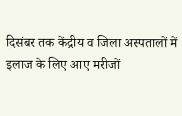दिसंबर तक केंद्रीय व जिला अस्पतालों में इलाज के लिए आए मरीजों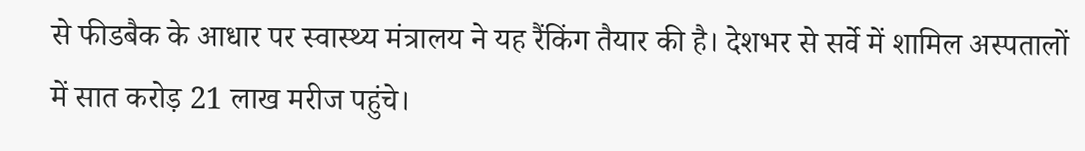से फीडबैक के आधार पर स्वास्थ्य मंत्रालय ने यह रैंकिंग तैयार की है। देशभर से सर्वे में शामिल अस्पतालों में सात करोड़ 21 लाख मरीज पहुंचे।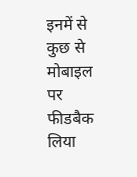इनमें से कुछ से मोबाइल पर फीडबैक लिया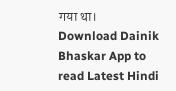गया था।
Download Dainik Bhaskar App to read Latest Hindi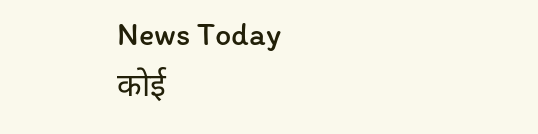News Today
कोई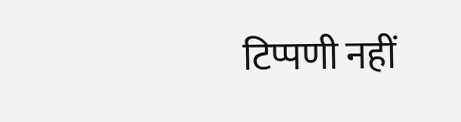टिप्पणी नहीं